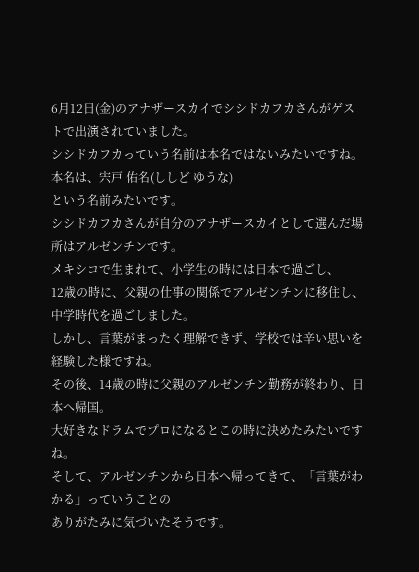6月12日(金)のアナザースカイでシシドカフカさんがゲストで出演されていました。
シシドカフカっていう名前は本名ではないみたいですね。
本名は、宍戸 佑名(ししど ゆうな)
という名前みたいです。
シシドカフカさんが自分のアナザースカイとして選んだ場所はアルゼンチンです。
メキシコで生まれて、小学生の時には日本で過ごし、
12歳の時に、父親の仕事の関係でアルゼンチンに移住し、中学時代を過ごしました。
しかし、言葉がまったく理解できず、学校では辛い思いを経験した様ですね。
その後、14歳の時に父親のアルゼンチン勤務が終わり、日本へ帰国。
大好きなドラムでプロになるとこの時に決めたみたいですね。
そして、アルゼンチンから日本へ帰ってきて、「言葉がわかる」っていうことの
ありがたみに気づいたそうです。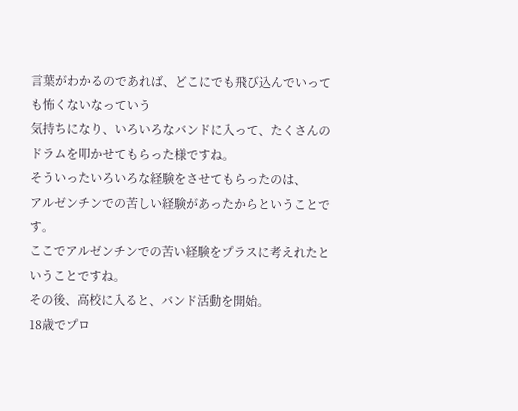言葉がわかるのであれば、どこにでも飛び込んでいっても怖くないなっていう
気持ちになり、いろいろなバンドに入って、たくさんのドラムを叩かせてもらった様ですね。
そういったいろいろな経験をさせてもらったのは、
アルゼンチンでの苦しい経験があったからということです。
ここでアルゼンチンでの苦い経験をプラスに考えれたということですね。
その後、高校に入ると、バンド活動を開始。
18歳でプロ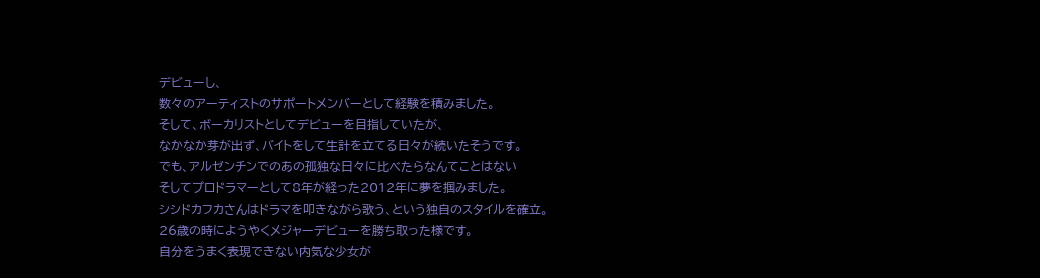デビューし、
数々のアーティストのサポートメンバーとして経験を積みました。
そして、ボーカリストとしてデビューを目指していたが、
なかなか芽が出ず、バイトをして生計を立てる日々が続いたそうです。
でも、アルゼンチンでのあの孤独な日々に比べたらなんてことはない
そしてプロドラマーとして8年が経った2012年に夢を掴みました。
シシドカフカさんはドラマを叩きながら歌う、という独自のスタイルを確立。
26歳の時にようやくメジャーデビューを勝ち取った様です。
自分をうまく表現できない内気な少女が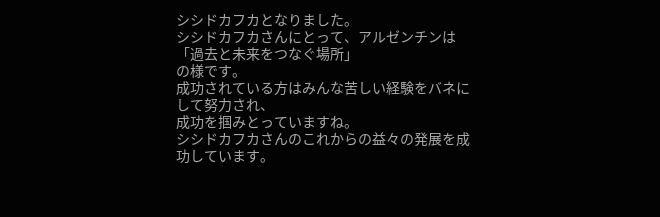シシドカフカとなりました。
シシドカフカさんにとって、アルゼンチンは
「過去と未来をつなぐ場所」
の様です。
成功されている方はみんな苦しい経験をバネにして努力され、
成功を掴みとっていますね。
シシドカフカさんのこれからの益々の発展を成功しています。